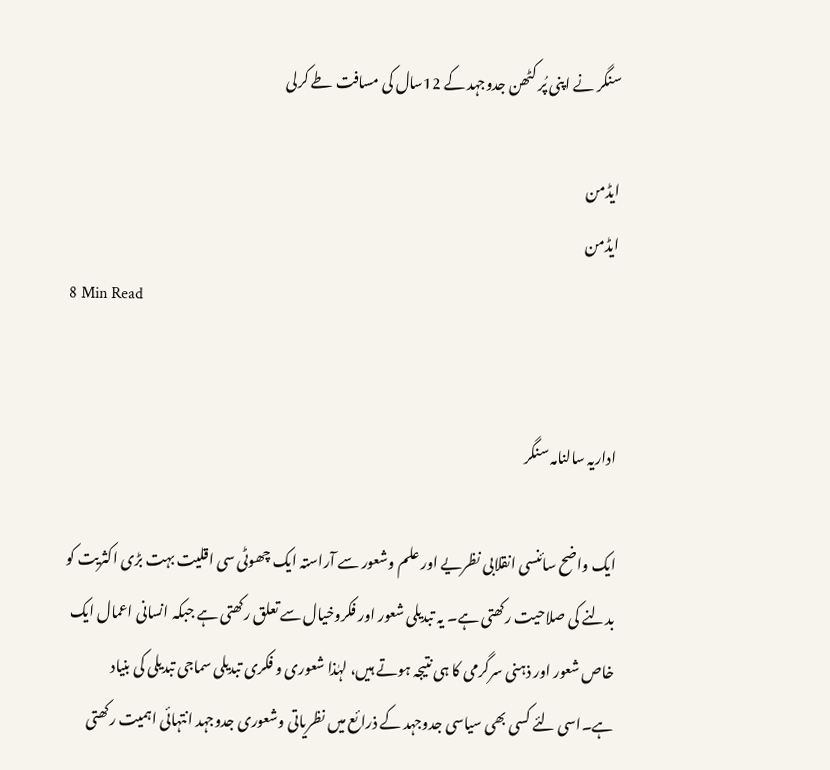سنگر نے اپنی پُر کٹھن جدوجہد کے 12سال کی مسافت طے کرلی

ایڈمن
ایڈمن
8 Min Read


اداریہ سالنامہ سنگر

ایک واضح سائنسی انقلابی نظریے اور علم وشعور سے آراستہ ایک چھوٹی سی اقلیت بہت بڑی اکثریت کو بدلنے کی صلاحیت رکھتی ہے۔ یہ تبدیلی شعور اور فکروخیال سے تعلق رکھتی ہے جبکہ انسانی اعمال ایک خاص شعور اور ذہنی سرگرمی کا ہی نتیجہ ہوتے ہیں، لہٰذا شعوری و فکری تبدیلی سماجی تبدیلی کی بنیاد ہے۔اسی لئے کسی بھی سیاسی جدوجہد کے ذرائع میں نظریاتی وشعوری جدوجہد انتہائی اہمیت رکھتی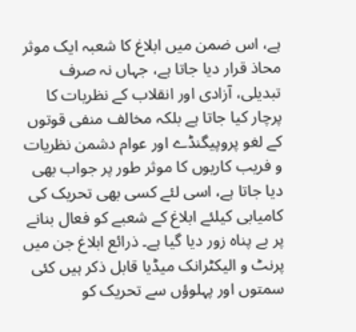ہے، اس ضمن میں ابلاغ کا شعبہ ایک موثر محاذ قرار دیا جاتا ہے، جہاں نہ صرف تبدیلی، آزادی اور انقلاب کے نظریات کا پرچار کیا جاتا ہے بلکہ مخالف منفی قوتوں کے لغو پروپیگنڈے اور عوام دشمن نظریات و فریب کاریوں کا موثر طور پر جواب بھی دیا جاتا ہے، اسی لئے کسی بھی تحریک کی کامیابی کیلئے ابلاغ کے شعبے کو فعال بنانے پر بے پناہ زور دیا گیا ہے۔ ذرائع ابلاغ جن میں پرنٹ و الیکٹرانک میڈیا قابل ذکر ہیں کئی سمتوں اور پہلوؤں سے تحریک کو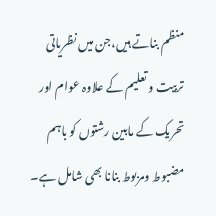منظم بناتے ہیں،جن میں نظریاتی تربیت و تعلیم کے علاوہ عوام اور تحریک کے مابین رشتوں کو باہم مضبوط ومربوط بنانا بھی شامل ہے۔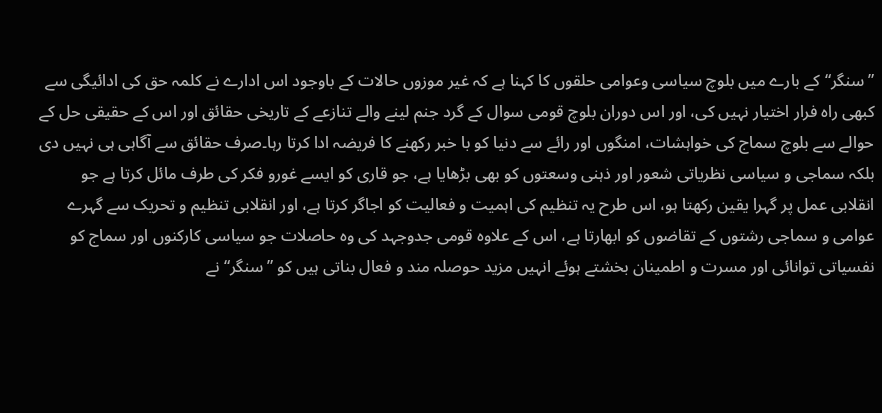”سنگر“کے بارے میں بلوچ سیاسی وعوامی حلقوں کا کہنا ہے کہ غیر موزوں حالات کے باوجود اس ادارے نے کلمہ حق کی ادائیگی سے کبھی راہ فرار اختیار نہیں کی، اور اس دوران بلوچ قومی سوال کے گرد جنم لینے والے تنازعے کے تاریخی حقائق اور اس کے حقیقی حل کے حوالے سے بلوچ سماج کی خواہشات، امنگوں اور رائے سے دنیا کو با خبر رکھنے کا فریضہ ادا کرتا رہا۔صرف حقائق سے آگاہی ہی نہیں دی بلکہ سماجی و سیاسی نظریاتی شعور اور ذہنی وسعتوں کو بھی بڑھایا ہے، جو قاری کو ایسے غورو فکر کی طرف مائل کرتا ہے جو انقلابی عمل پر گہرا یقین رکھتا ہو، اس طرح یہ تنظیم کی اہمیت و فعالیت کو اجاگر کرتا ہے، اور انقلابی تنظیم و تحریک سے گہرے عوامی و سماجی رشتوں کے تقاضوں کو ابھارتا ہے، اس کے علاوہ قومی جدوجہد کی وہ حاصلات جو سیاسی کارکنوں اور سماج کو نفسیاتی توانائی اور مسرت و اطمینان بخشتے ہوئے انہیں مزید حوصلہ مند و فعال بناتی ہیں کو ”سنگر“ نے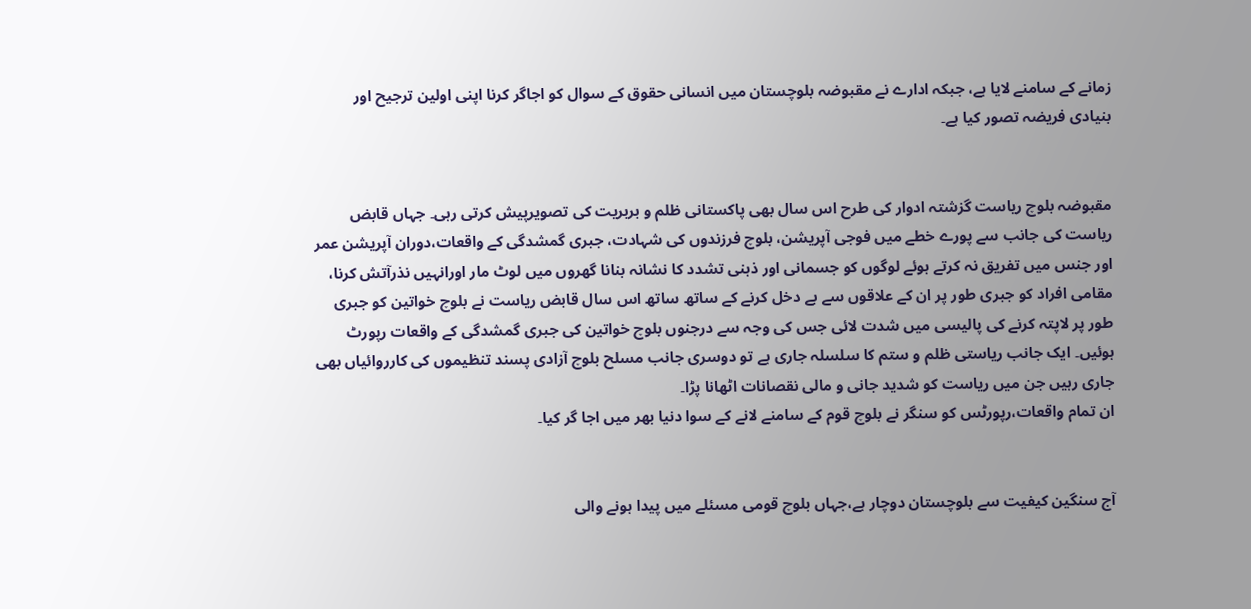زمانے کے سامنے لایا ہے، جبکہ ادارے نے مقبوضہ بلوچستان میں انسانی حقوق کے سوال کو اجاگر کرنا اپنی اولین ترجیح اور بنیادی فریضہ تصور کیا ہے۔


مقبوضہ بلوچ ریاست گزشتہ ادوار کی طرح اس سال بھی پاکستانی ظلم و بربریت کی تصویرپیش کرتی رہی۔ جہاں قابض ریاست کی جانب سے پورے خطے میں فوجی آپریشن، بلوچ فرزندوں کی شہادت، جبری گمشدگی کے واقعات،دوران آپریشن عمر اور جنس میں تفریق نہ کرتے ہوئے لوگوں کو جسمانی اور ذہنی تشدد کا نشانہ بنانا گھروں میں لوٹ مار اورانہیں نذرآتش کرنا، مقامی افراد کو جبری طور پر ان کے علاقوں سے بے دخل کرنے کے ساتھ ساتھ اس سال قابض ریاست نے بلوچ خواتین کو جبری طور پر لاپتہ کرنے کی پالیسی میں شدت لائی جس کی وجہ سے درجنوں بلوچ خواتین کی جبری گمشدگی کے واقعات رپورٹ ہوئیں۔ ایک جانب ریاستی ظلم و ستم کا سلسلہ جاری ہے تو دوسری جانب مسلح بلوچ آزادی پسند تنظیموں کی کارروائیاں بھی جاری رہیں جن میں ریاست کو شدید جانی و مالی نقصانات اٹھانا پڑا۔
ان تمام واقعات،رپورٹس کو سنگر نے بلوچ قوم کے سامنے لانے کے سوا دنیا بھر میں اجا گر کیا۔


آج سنگین کیفیت سے بلوچستان دوچار ہے،جہاں بلوچ قومی مسئلے میں پیدا ہونے والی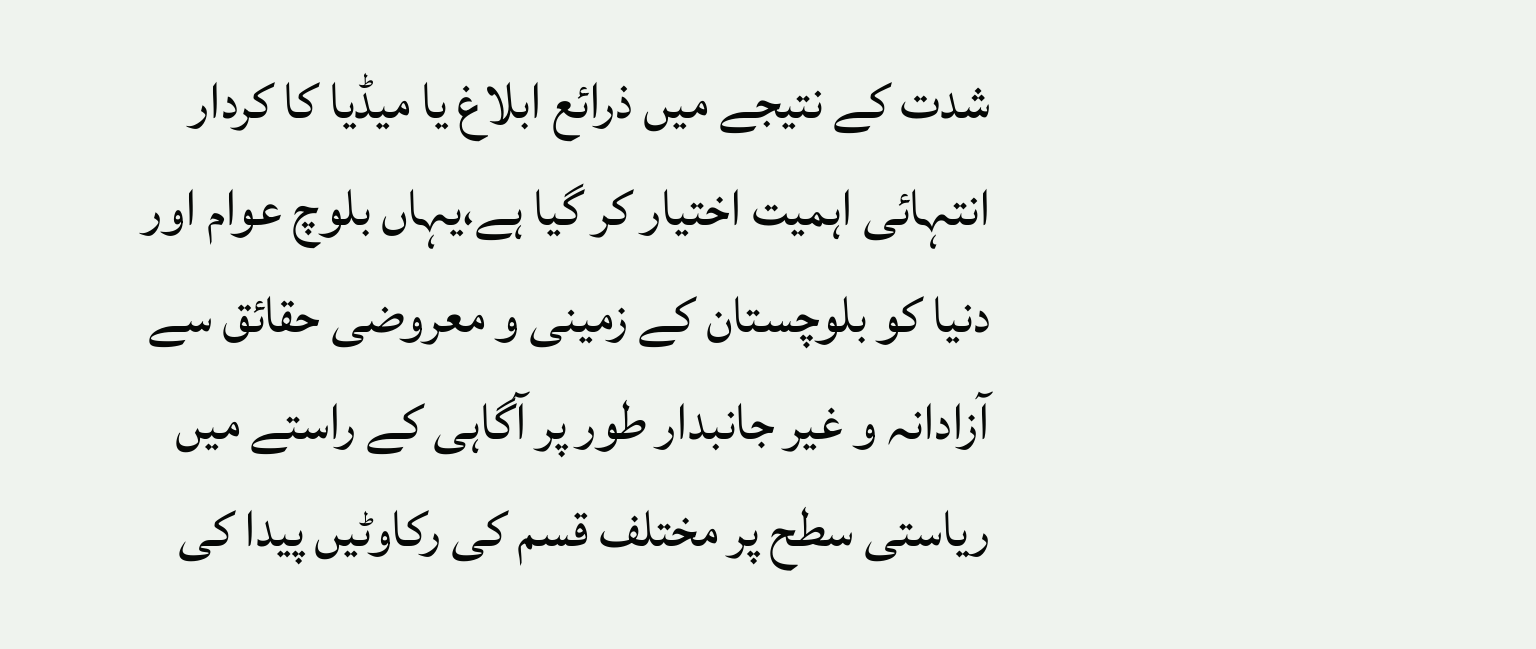شدت کے نتیجے میں ذرائع ابلاغ یا میڈیا کا کردار انتہائی اہمیت اختیار کر گیا ہے،یہاں بلوچ عوام اور دنیا کو بلوچستان کے زمینی و معروضی حقائق سے آزادانہ و غیر جانبدار طور پر آگاہی کے راستے میں ریاستی سطح پر مختلف قسم کی رکاوٹیں پیدا کی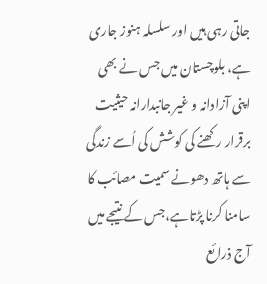جاتی رہی ہیں اور سلسلہ ہنوز جاری ہے، بلوچستان میں جس نے بھی اپنی آزادانہ و غیر جانبدارانہ حیثیت برقرار رکھنے کی کوشش کی اُسے زندگی سے ہاتھ دھونے سمیت مصائب کا سامنا کرنا پڑتاہے،جس کے نتیجے میں آج ذرائع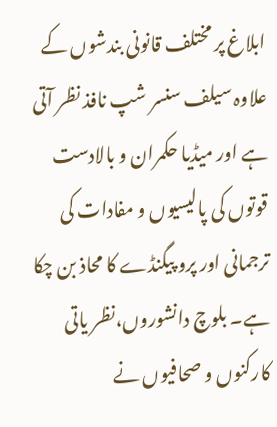ابلاغ پر مختلف قانونی بندشوں کے علاوہ سیلف سنسر شپ نافذ نظر آتی ہے اور میڈیا حکمران و بالادست قوتوں کی پالیسیوں و مفادات کی ترجمانی اور پرو پیگنڈے کا محاذ بن چکا ہے۔ بلوچ دانشوروں،نظر یاتی کارکنوں و صحافیوں نے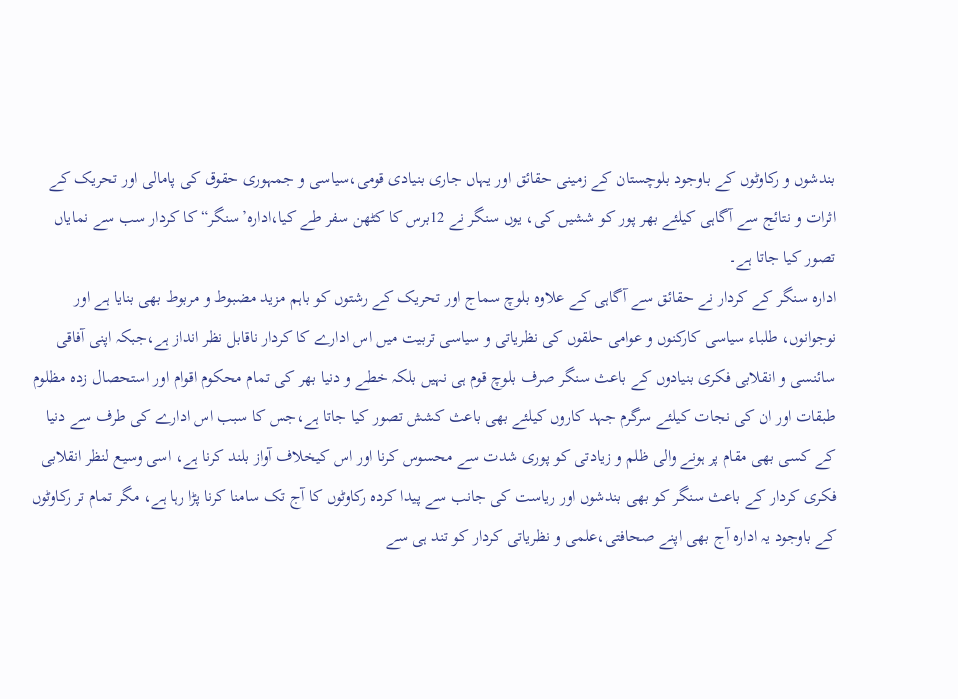بندشوں و رکاوٹوں کے باوجود بلوچستان کے زمینی حقائق اور یہاں جاری بنیادی قومی،سیاسی و جمہوری حقوق کی پامالی اور تحریک کے اثرات و نتائج سے آگاہی کیلئے بھر پور کو ششیں کی، یوں سنگر نے 12برس کا کٹھن سفر طے کیا،ادارہ’سنگر“کا کردار سب سے نمایاں تصور کیا جاتا ہے۔
ادارہ سنگر کے کردار نے حقائق سے آگاہی کے علاوہ بلوچ سماج اور تحریک کے رشتوں کو باہم مزید مضبوط و مربوط بھی بنایا ہے اور نوجوانوں، طلباء سیاسی کارکنوں و عوامی حلقوں کی نظریاتی و سیاسی تربیت میں اس ادارے کا کردار ناقابل نظر انداز ہے،جبکہ اپنی آفاقی سائنسی و انقلابی فکری بنیادوں کے باعث سنگر صرف بلوچ قوم ہی نہیں بلکہ خطے و دنیا بھر کی تمام محکوم اقوام اور استحصال زدہ مظلوم طبقات اور ان کی نجات کیلئے سرگرم جہد کاروں کیلئے بھی باعث کشش تصور کیا جاتا ہے،جس کا سبب اس ادارے کی طرف سے دنیا کے کسی بھی مقام پر ہونے والی ظلم و زیادتی کو پوری شدت سے محسوس کرنا اور اس کیخلاف آواز بلند کرنا ہے، اسی وسیع لنظر انقلابی فکری کردار کے باعث سنگر کو بھی بندشوں اور ریاست کی جانب سے پیدا کردہ رکاوٹوں کا آج تک سامنا کرنا پڑا رہا ہے، مگر تمام تر رکاوٹوں کے باوجود یہ ادارہ آج بھی اپنے صحافتی،علمی و نظریاتی کردار کو تند ہی سے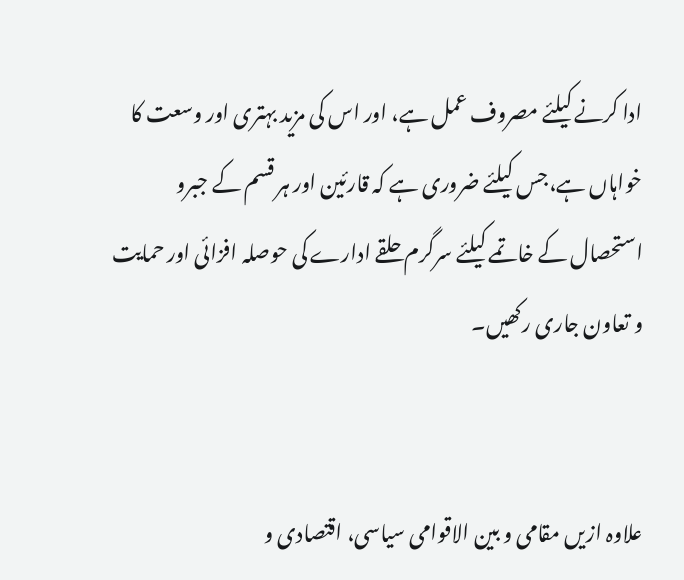ادا کرنے کیلئے مصروف عمل ہے، اور اس کی مزید بہتری اور وسعت کا خواہاں ہے،جس کیلئے ضروری ہے کہ قارئین اور ہر قسم کے جبرو استحصال کے خاتمے کیلئے سرگرم حلقے ادارے کی حوصلہ افزائی اور حمایت و تعاون جاری رکھیں۔


علاوہ ازیں مقامی و بین الاقوامی سیاسی، اقتصادی و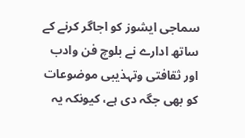سماجی ایشوز کو اجاگر کرنے کے ساتھ ادارے نے بلوچ فن وادب اور ثقافتی وتہذیبی موضوعات کو بھی جگہ دی ہے، کیونکہ یہ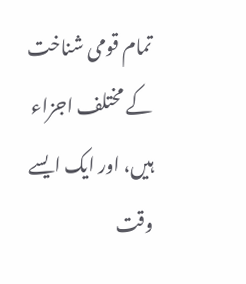تمام قومی شناخت کے مختلف اجزاء ہیں، اور ایک ایسے وقت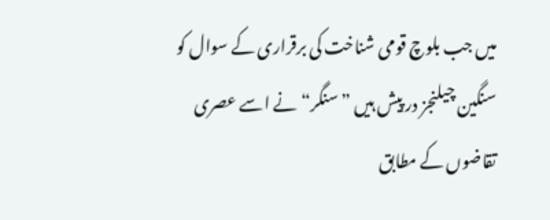میں جب بلوچ قومی شناخت کی برقراری کے سوال کو سنگین چیلنجز در پیش ہیں ”سنگر“نے اسے عصری تقاضوں کے مطابق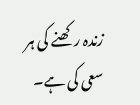زندہ رکھنے کی ہر سعی کی ہے۔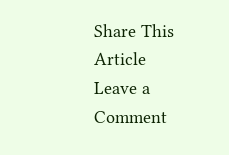Share This Article
Leave a Comment